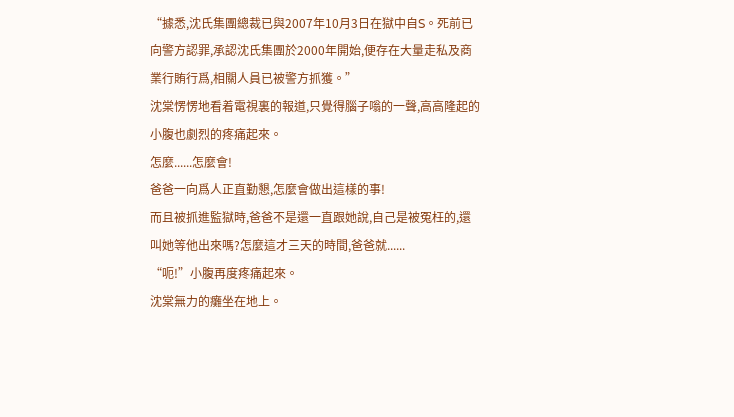“據悉,沈氏集團總裁已與2007年10月3日在獄中自S。死前已向警方認罪,承認沈氏集團於2000年開始,便存在大量走私及商業行賄行爲,相關人員已被警方抓獲。”
沈棠愣愣地看着電視裏的報道,只覺得腦子嗡的一聲,高高隆起的小腹也劇烈的疼痛起來。
怎麼......怎麼會!
爸爸一向爲人正直勤懇,怎麼會做出這樣的事!
而且被抓進監獄時,爸爸不是還一直跟她說,自己是被冤枉的,還叫她等他出來嗎?怎麼這才三天的時間,爸爸就......
“呃!”小腹再度疼痛起來。
沈棠無力的癱坐在地上。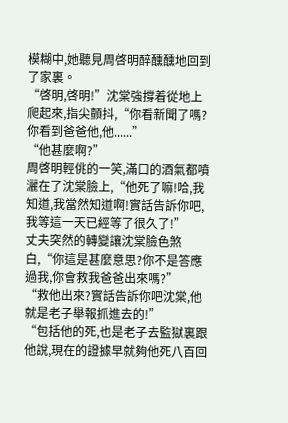模糊中,她聽見周啓明醉醺醺地回到了家裏。
“啓明,啓明!”沈棠強撐着從地上爬起來,指尖顫抖,“你看新聞了嗎?你看到爸爸他,他......”
“他甚麼啊?”
周啓明輕佻的一笑,滿口的酒氣都噴灑在了沈棠臉上,“他死了嘛!哈,我知道,我當然知道啊!實話告訴你吧,我等這一天已經等了很久了!”
丈夫突然的轉變讓沈棠臉色煞白,“你這是甚麼意思?你不是答應過我,你會救我爸爸出來嗎?”
“救他出來?實話告訴你吧沈棠,他就是老子舉報抓進去的!”
“包括他的死,也是老子去監獄裏跟他說,現在的證據早就夠他死八百回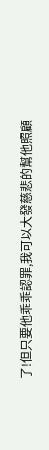了!但只要他乖乖認罪,我可以大發慈悲的幫他照顧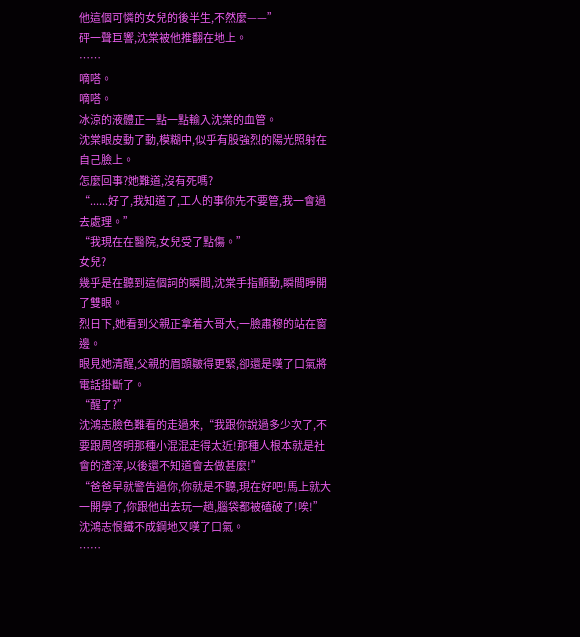他這個可憐的女兒的後半生,不然麼——”
砰一聲巨響,沈棠被他推翻在地上。
……
嘀嗒。
嘀嗒。
冰涼的液體正一點一點輸入沈棠的血管。
沈棠眼皮動了動,模糊中,似乎有股強烈的陽光照射在自己臉上。
怎麼回事?她難道,沒有死嗎?
“......好了,我知道了,工人的事你先不要管,我一會過去處理。”
“我現在在醫院,女兒受了點傷。”
女兒?
幾乎是在聽到這個詞的瞬間,沈棠手指顫動,瞬間睜開了雙眼。
烈日下,她看到父親正拿着大哥大,一臉肅穆的站在窗邊。
眼見她清醒,父親的眉頭皺得更緊,卻還是嘆了口氣將電話掛斷了。
“醒了?”
沈鴻志臉色難看的走過來,“我跟你說過多少次了,不要跟周啓明那種小混混走得太近!那種人根本就是社會的渣滓,以後還不知道會去做甚麼!”
“爸爸早就警告過你,你就是不聽,現在好吧!馬上就大一開學了,你跟他出去玩一趟,腦袋都被磕破了!唉!”
沈鴻志恨鐵不成鋼地又嘆了口氣。
……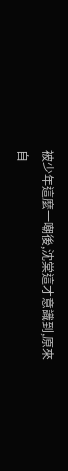被少年這麼一嘲後,沈棠這才意識到,原來自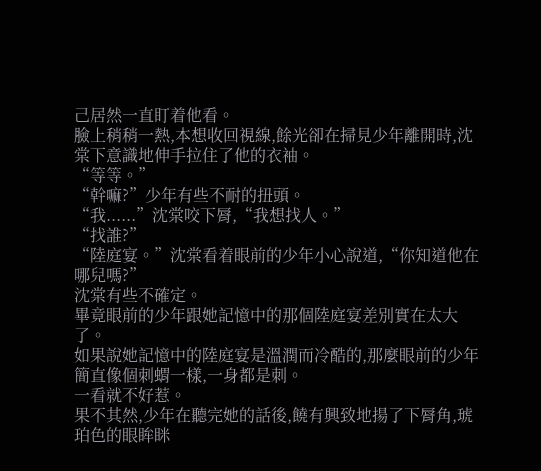己居然一直盯着他看。
臉上稍稍一熱,本想收回視線,餘光卻在掃見少年離開時,沈棠下意識地伸手拉住了他的衣袖。
“等等。”
“幹嘛?”少年有些不耐的扭頭。
“我......”沈棠咬下脣,“我想找人。”
“找誰?”
“陸庭宴。”沈棠看着眼前的少年小心說道,“你知道他在哪兒嗎?”
沈棠有些不確定。
畢竟眼前的少年跟她記憶中的那個陸庭宴差別實在太大了。
如果說她記憶中的陸庭宴是溫潤而冷酷的,那麼眼前的少年簡直像個刺蝟一樣,一身都是刺。
一看就不好惹。
果不其然,少年在聽完她的話後,饒有興致地揚了下脣角,琥珀色的眼眸眯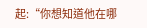起:“你想知道他在哪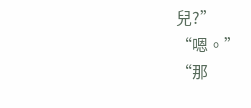兒?”
“嗯。”
“那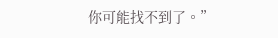你可能找不到了。”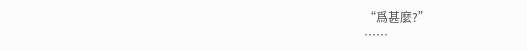“爲甚麼?”
……